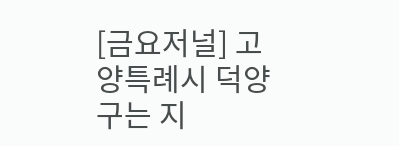[금요저널] 고양특례시 덕양구는 지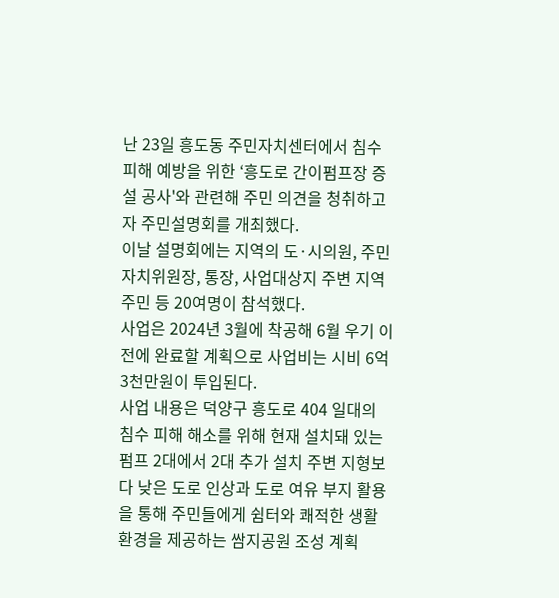난 23일 흥도동 주민자치센터에서 침수 피해 예방을 위한 ‘흥도로 간이펌프장 증설 공사'와 관련해 주민 의견을 청취하고자 주민설명회를 개최했다.
이날 설명회에는 지역의 도·시의원, 주민자치위원장, 통장, 사업대상지 주변 지역주민 등 20여명이 참석했다.
사업은 2024년 3월에 착공해 6월 우기 이전에 완료할 계획으로 사업비는 시비 6억 3천만원이 투입된다.
사업 내용은 덕양구 흥도로 404 일대의 침수 피해 해소를 위해 현재 설치돼 있는 펌프 2대에서 2대 추가 설치 주변 지형보다 낮은 도로 인상과 도로 여유 부지 활용을 통해 주민들에게 쉼터와 쾌적한 생활환경을 제공하는 쌈지공원 조성 계획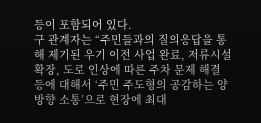등이 포함되어 있다.
구 관계자는 “주민들과의 질의응답을 통해 제기된 우기 이전 사업 완료, 저류시설 확장, 도로 인상에 따른 주차 문제 해결 등에 대해서 ‘주민 주도형의 공감하는 양방향 소통’으로 현장에 최대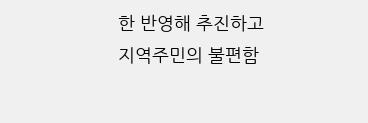한 반영해 추진하고 지역주민의 불편함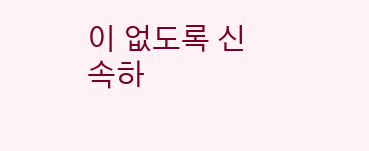이 없도록 신속하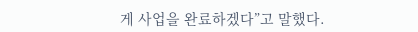게 사업을 완료하겠다”고 말했다.